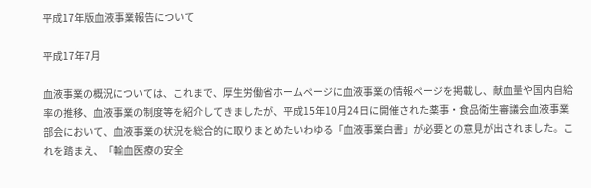平成17年版血液事業報告について

平成17年7月

血液事業の概況については、これまで、厚生労働省ホームページに血液事業の情報ページを掲載し、献血量や国内自給率の推移、血液事業の制度等を紹介してきましたが、平成15年10月24日に開催された薬事・食品衛生審議会血液事業部会において、血液事業の状況を総合的に取りまとめたいわゆる「血液事業白書」が必要との意見が出されました。これを踏まえ、「輸血医療の安全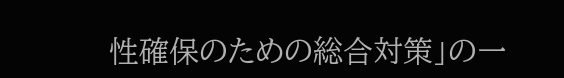性確保のための総合対策」の一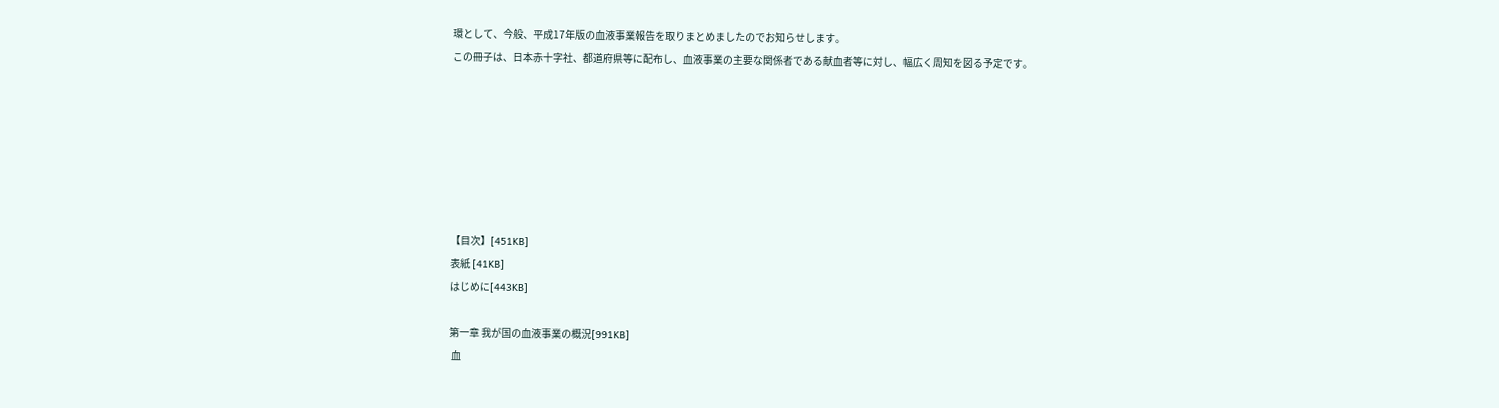環として、今般、平成17年版の血液事業報告を取りまとめましたのでお知らせします。
この冊子は、日本赤十字社、都道府県等に配布し、血液事業の主要な関係者である献血者等に対し、幅広く周知を図る予定です。







【目次】[451KB]
表紙 [41KB]
はじめに[443KB]

第一章 我が国の血液事業の概況[991KB]
 血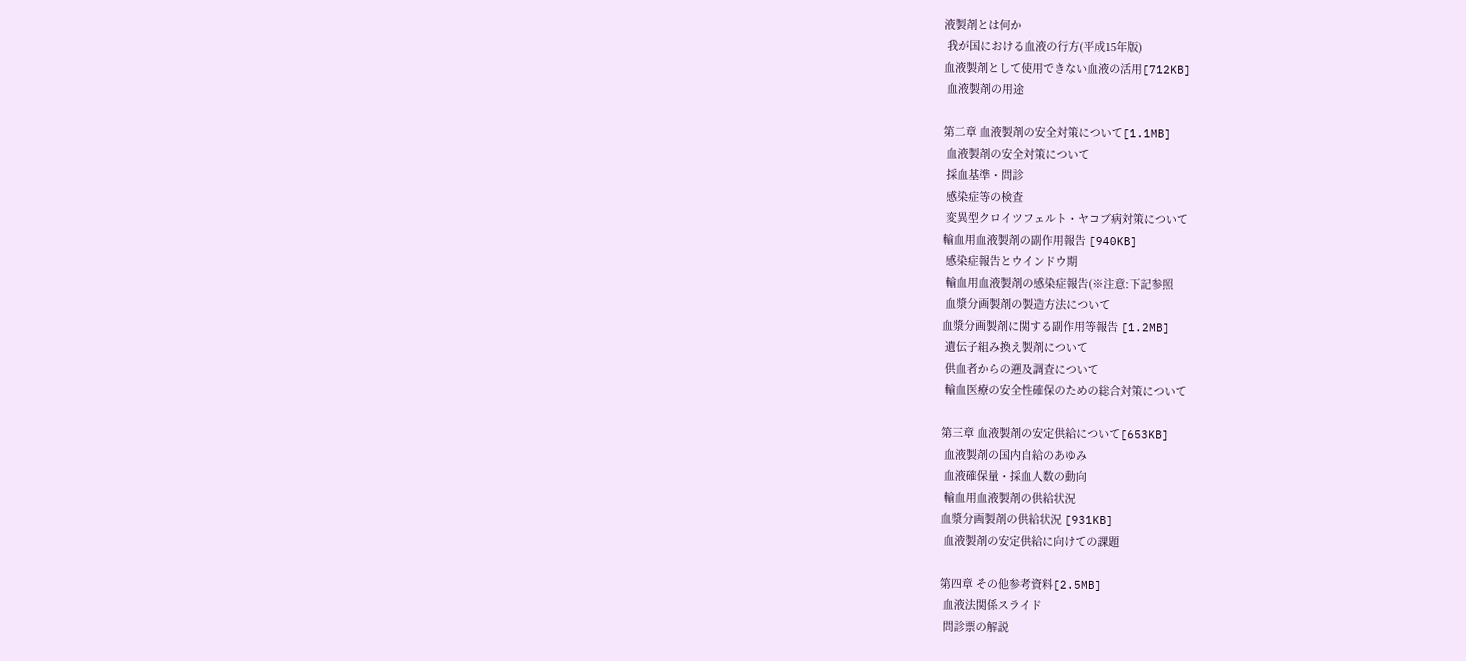液製剤とは何か
 我が国における血液の行方(平成15年版)
血液製剤として使用できない血液の活用[712KB]
 血液製剤の用途

第二章 血液製剤の安全対策について[1.1MB]
 血液製剤の安全対策について
 採血基準・問診
 感染症等の検査
 変異型クロイツフェルト・ヤコブ病対策について
輸血用血液製剤の副作用報告 [940KB]
 感染症報告とウインドウ期
 輸血用血液製剤の感染症報告(※注意:下記参照
 血漿分画製剤の製造方法について
血漿分画製剤に関する副作用等報告 [1.2MB]
 遺伝子組み換え製剤について
 供血者からの遡及調査について
 輸血医療の安全性確保のための総合対策について

第三章 血液製剤の安定供給について[653KB]
 血液製剤の国内自給のあゆみ
 血液確保量・採血人数の動向
 輸血用血液製剤の供給状況
血漿分画製剤の供給状況 [931KB]
 血液製剤の安定供給に向けての課題

第四章 その他参考資料[2.5MB]
 血液法関係スライド
 問診票の解説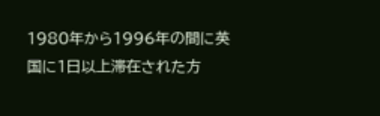1980年から1996年の間に英国に1日以上滞在された方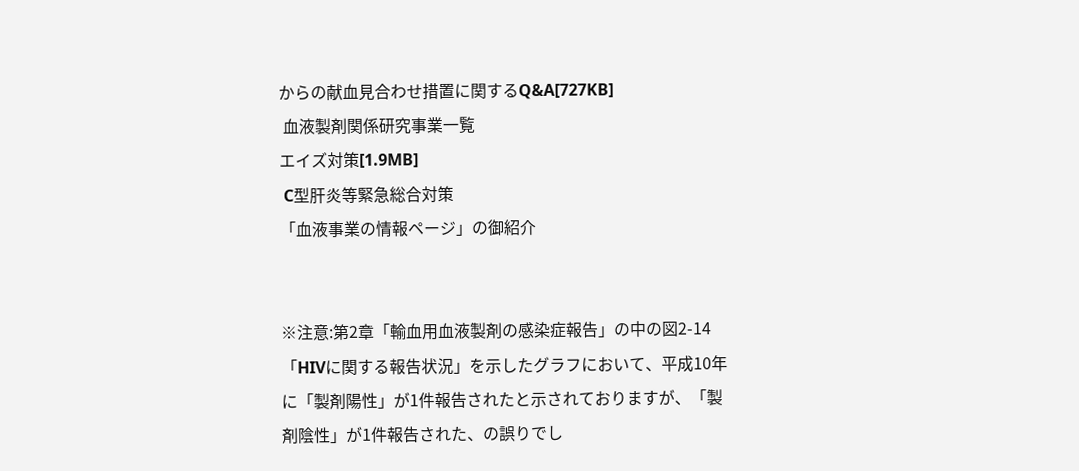からの献血見合わせ措置に関するQ&A[727KB]
 血液製剤関係研究事業一覧
エイズ対策[1.9MB]
 C型肝炎等緊急総合対策
「血液事業の情報ページ」の御紹介


※注意:第2章「輸血用血液製剤の感染症報告」の中の図2-14「HIVに関する報告状況」を示したグラフにおいて、平成10年に「製剤陽性」が1件報告されたと示されておりますが、「製剤陰性」が1件報告された、の誤りでし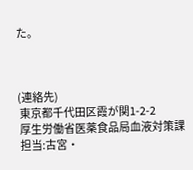た。



(連絡先)
 東京都千代田区霞が関1-2-2
 厚生労働省医薬食品局血液対策課
 担当:古宮・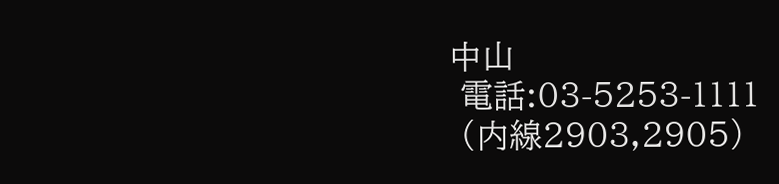中山
 電話:03-5253-1111
 (内線2903,2905)